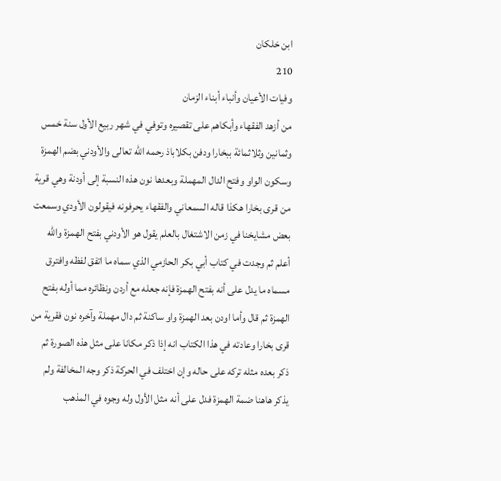ابن خلكان
210
وفيات الأعيان وأنباء أبناء الزمان
من أزهد الفقهاء وأبكاهم على تقصيره وتوفي في شهر ربيع الأول سنة خمس وثمانين وثلاثمائة ببخارا ودفن بكلاباذ رحمه الله تعالى والأودني بضم الهمزة وسكون الواو وفتح الدال المهملة وبعدها نون هذه النسبة إلى أودنة وهي قرية من قرى بخارا هكذا قاله السمعاني والفقهاء يحرفونه فيقولون الأودي وسمعت بعض مشايخنا في زمن الاشتغال بالعلم يقول هو الأودني بفتح الهمزة والله أعلم ثم وجدت في كتاب أبي بكر الحازمي الذي سماه ما اتفق لفظه وافترق مسماه ما يدل على أنه بفتح الهمزة فإنه جعله مع أردن ونظائره مما أوله بفتح الهمزة ثم قال وأما اودن بعد الهمزة واو ساكنة ثم دال مهملة وآخره نون فقرية من قرى بخارا وعادته في هذا الكتاب انه إذا ذكر مكانا على مثل هذه الصورة ثم ذكر بعده مثله تركه على حاله وإن اختلف في الحركة ذكر وجه المخالفة ولم يذكر هاهنا ضمة الهمزة فدل على أنه مثل الأول وله وجوه في المذهب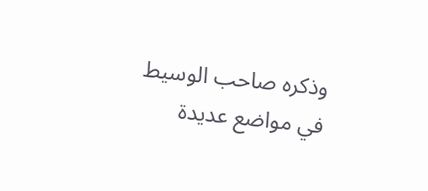وذكره صاحب الوسيط في مواضع عديدة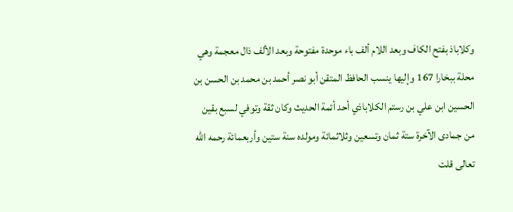وكلاباذ بفتح الكاف وبعد اللام ألف باء موحدة مفتوحة وبعد الألف ذال معجمة وهي محلة ببخارا 167 وإليها ينسب الحافظ المتقن أبو نصر أحمد بن محمد بن الحسن بن الحسين ابن علي بن رستم الكلاباذي أحد أئمة الحديث وكان ثقة وتوفي لسبع بقين من جمادى الآخرة ستة ثمان وتسعين وثلاثمائة ومولده سنة ستين وأربعمائة رحمه الله تعالى قلت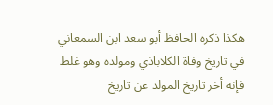هكذا ذكره الحافظ أبو سعد ابن السمعاني في تاريخ وفاة الكلاباذي ومولده وهو غلط فإنه أخر تاريخ المولد عن تاريخ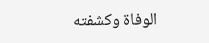الوفاة وكشفته